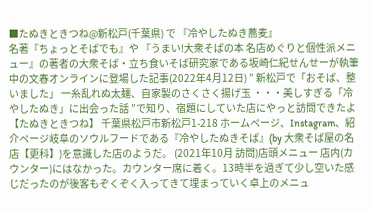■たぬきときつね@新松戸(千葉県) で 『冷やしたぬき蕎麦』
名著『ちょっとそばでも』や 『うまい!大衆そばの本 名店めぐりと個性派メニュー』の著者の大衆そば・立ち食いそば研究家である坂崎仁紀せんせーが執筆中の文春オンラインに登場した記事(2022年4月12日) ” 新松戸で「おそば、整いました」 一糸乱れぬ太麺、自家製のさくさく揚げ玉 ・・・美しすぎる「冷やしたぬき」に出会った話 ”で知り、宿題にしていた店にやっと訪問できたよ【たぬきときつね】 千葉県松戸市新松戸1-218 ホームページ、Instagram、紹介ページ岐阜のソウルフードである『冷やしたぬきそば』(by 大衆そば屋の名店【更科】)を意識した店のようだ。 (2021年10月 訪問)店頭メニュー 店内(カウンター)にはなかった。カウンター席に着く。13時半を過ぎて少し空いた感じだったのが後客もぞくぞく入ってきて埋まっていく卓上のメニュ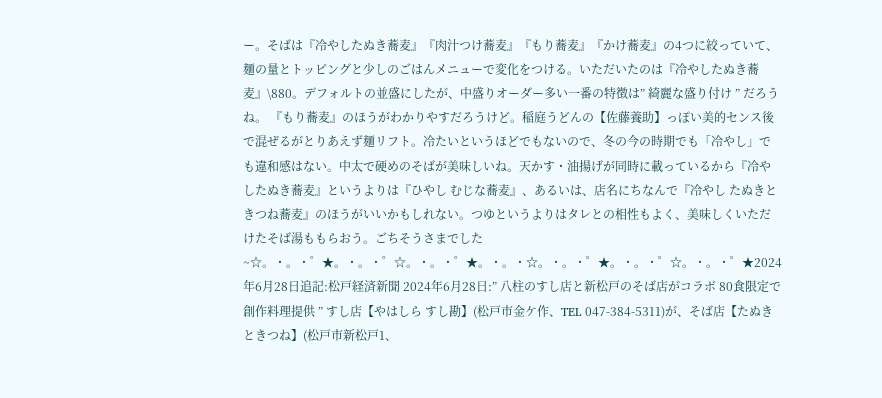ー。そばは『冷やしたぬき蕎麦』『肉汁つけ蕎麦』『もり蕎麦』『かけ蕎麦』の4つに絞っていて、麺の量とトッピングと少しのごはんメニューで変化をつける。いただいたのは『冷やしたぬき蕎麦』\880。デフォルトの並盛にしたが、中盛りオーダー多い一番の特徴は” 綺麗な盛り付け ” だろうね。 『もり蕎麦』のほうがわかりやすだろうけど。稲庭うどんの【佐藤養助】っぽい美的センス後で混ぜるがとりあえず麺リフト。冷たいというほどでもないので、冬の今の時期でも「冷やし」でも違和感はない。中太で硬めのそばが美味しいね。天かす・油揚げが同時に載っているから『冷やしたぬき蕎麦』というよりは『ひやし むじな蕎麦』、あるいは、店名にちなんで『冷やし たぬきときつね蕎麦』のほうがいいかもしれない。つゆというよりはタレとの相性もよく、美味しくいただけたそば湯ももらおう。ごちそうさまでした~☆。・。・゜★。・。・゜☆。・。・゜★。・。・☆。・。・゜★。・。・゜☆。・。・゜★2024年6月28日追記:松戸経済新聞 2024年6月28日:” 八柱のすし店と新松戸のそば店がコラボ 80食限定で創作料理提供 ” すし店【やはしら すし勘】(松戸市金ケ作、TEL 047-384-5311)が、そば店【たぬきときつね】(松戸市新松戸1、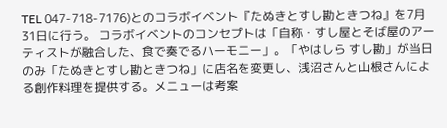TEL 047-718-7176)とのコラボイベント『たぬきとすし勘ときつね』を7月31日に行う。 コラボイベントのコンセプトは「自称・すし屋とそば屋のアーティストが融合した、食で奏でるハーモニー」。「やはしら すし勘」が当日のみ「たぬきとすし勘ときつね」に店名を変更し、浅沼さんと山根さんによる創作料理を提供する。メニューは考案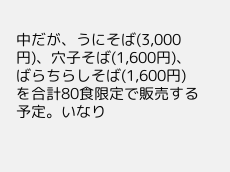中だが、うにそば(3,000円)、穴子そば(1,600円)、ばらちらしそば(1,600円)を合計80食限定で販売する予定。いなり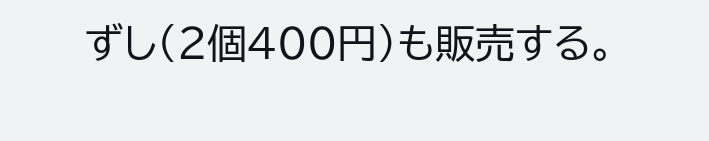ずし(2個400円)も販売する。